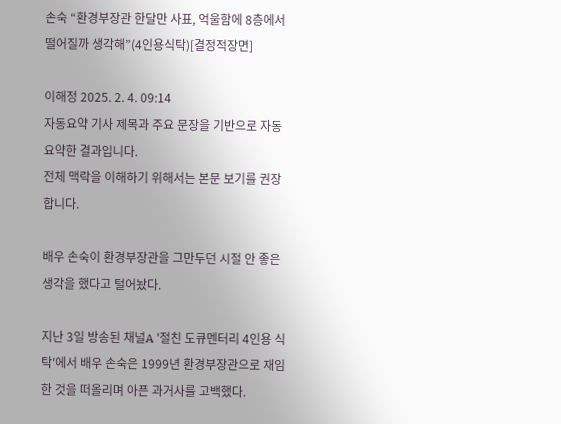손숙 “환경부장관 한달만 사표, 억울함에 8층에서 떨어질까 생각해”(4인용식탁)[결정적장면]

이해정 2025. 2. 4. 09:14
자동요약 기사 제목과 주요 문장을 기반으로 자동요약한 결과입니다.
전체 맥락을 이해하기 위해서는 본문 보기를 권장합니다.

배우 손숙이 환경부장관을 그만두던 시절 안 좋은 생각을 했다고 털어놨다.

지난 3일 방송된 채널A '절친 도큐멘터리 4인용 식탁'에서 배우 손숙은 1999년 환경부장관으로 재임한 것을 떠올리며 아픈 과거사를 고백했다.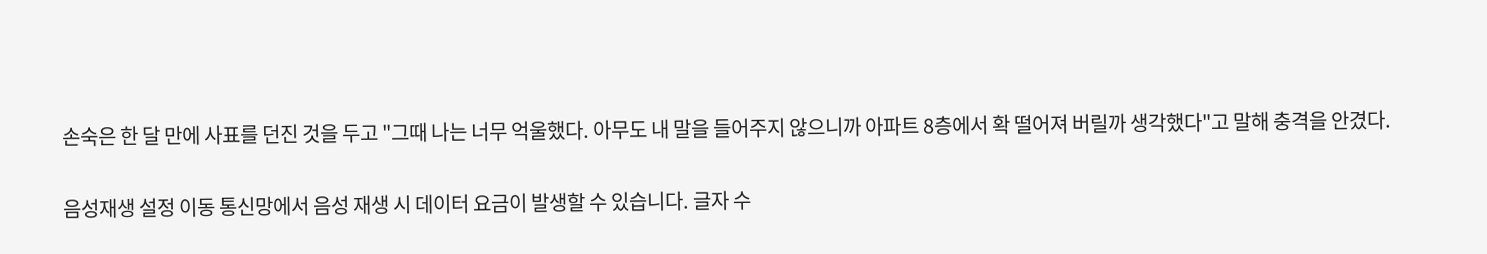손숙은 한 달 만에 사표를 던진 것을 두고 "그때 나는 너무 억울했다. 아무도 내 말을 들어주지 않으니까 아파트 8층에서 확 떨어져 버릴까 생각했다"고 말해 충격을 안겼다.

음성재생 설정 이동 통신망에서 음성 재생 시 데이터 요금이 발생할 수 있습니다. 글자 수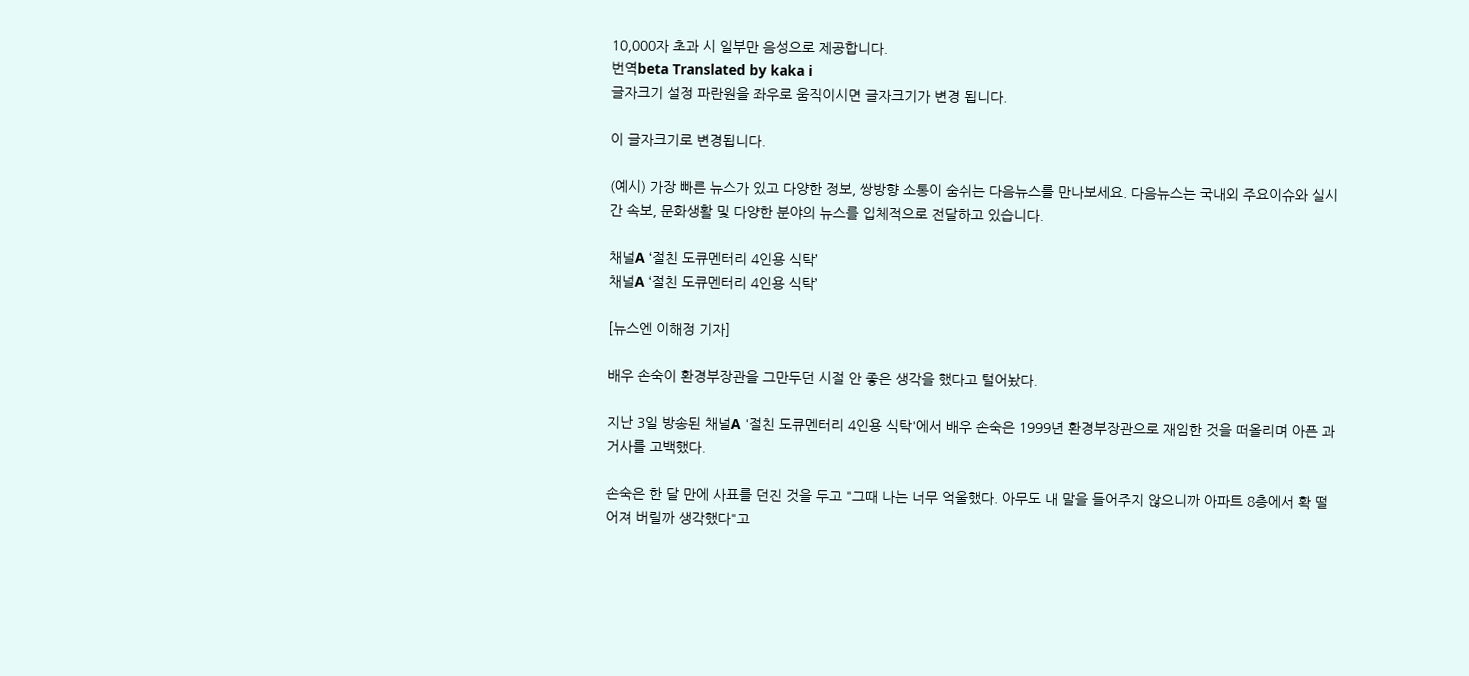10,000자 초과 시 일부만 음성으로 제공합니다.
번역beta Translated by kaka i
글자크기 설정 파란원을 좌우로 움직이시면 글자크기가 변경 됩니다.

이 글자크기로 변경됩니다.

(예시) 가장 빠른 뉴스가 있고 다양한 정보, 쌍방향 소통이 숨쉬는 다음뉴스를 만나보세요. 다음뉴스는 국내외 주요이슈와 실시간 속보, 문화생활 및 다양한 분야의 뉴스를 입체적으로 전달하고 있습니다.

채널A ‘절친 도큐멘터리 4인용 식탁’
채널A ‘절친 도큐멘터리 4인용 식탁’

[뉴스엔 이해정 기자]

배우 손숙이 환경부장관을 그만두던 시절 안 좋은 생각을 했다고 털어놨다.

지난 3일 방송된 채널A '절친 도큐멘터리 4인용 식탁'에서 배우 손숙은 1999년 환경부장관으로 재임한 것을 떠올리며 아픈 과거사를 고백했다.

손숙은 한 달 만에 사표를 던진 것을 두고 "그때 나는 너무 억울했다. 아무도 내 말을 들어주지 않으니까 아파트 8층에서 확 떨어져 버릴까 생각했다"고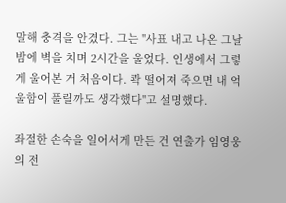말해 충격을 안겼다. 그는 "사표 내고 나온 그날 밤에 벽을 치며 2시간을 울었다. 인생에서 그렇게 울어본 거 처음이다. 콱 떨어져 죽으면 내 억울함이 풀릴까도 생각했다"고 설명했다.

좌절한 손숙을 일어서게 만든 건 연출가 임영웅의 전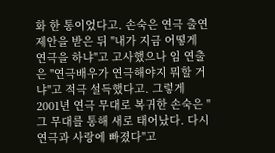화 한 통이었다고. 손숙은 연극 출연 제안을 받은 뒤 "내가 지금 어떻게 연극을 하냐"고 고사했으나 임 연출은 "연극배우가 연극해야지 뭐할 거냐"고 적극 설득했다고. 그렇게 2001년 연극 무대로 복귀한 손숙은 "그 무대를 통해 새로 태어났다. 다시 연극과 사랑에 빠졌다"고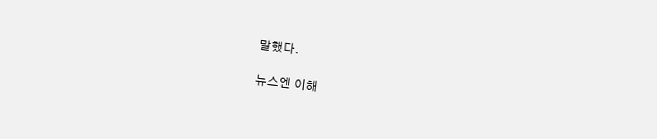말했다.

뉴스엔 이해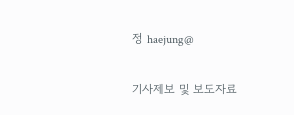정 haejung@

기사제보 및 보도자료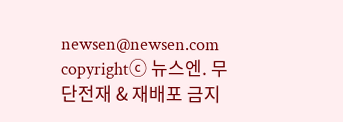newsen@newsen.com copyrightⓒ 뉴스엔. 무단전재 & 재배포 금지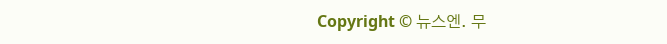Copyright © 뉴스엔. 무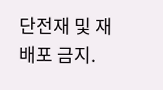단전재 및 재배포 금지.